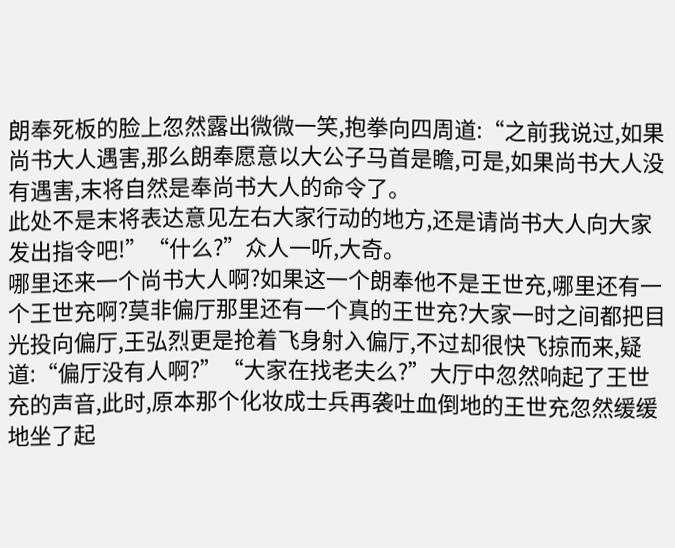朗奉死板的脸上忽然露出微微一笑,抱拳向四周道:“之前我说过,如果尚书大人遇害,那么朗奉愿意以大公子马首是瞻,可是,如果尚书大人没有遇害,末将自然是奉尚书大人的命令了。
此处不是末将表达意见左右大家行动的地方,还是请尚书大人向大家发出指令吧!”“什么?”众人一听,大奇。
哪里还来一个尚书大人啊?如果这一个朗奉他不是王世充,哪里还有一个王世充啊?莫非偏厅那里还有一个真的王世充?大家一时之间都把目光投向偏厅,王弘烈更是抢着飞身射入偏厅,不过却很快飞掠而来,疑道:“偏厅没有人啊?”“大家在找老夫么?”大厅中忽然响起了王世充的声音,此时,原本那个化妆成士兵再袭吐血倒地的王世充忽然缓缓地坐了起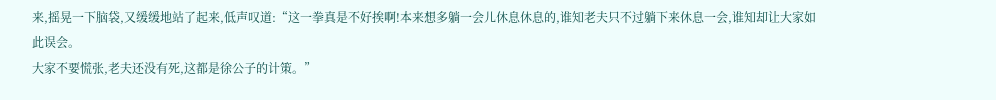来,摇晃一下脑袋,又缓缓地站了起来,低声叹道:“这一拳真是不好挨啊!本来想多躺一会儿休息休息的,谁知老夫只不过躺下来休息一会,谁知却让大家如此误会。
大家不要慌张,老夫还没有死,这都是徐公子的计策。”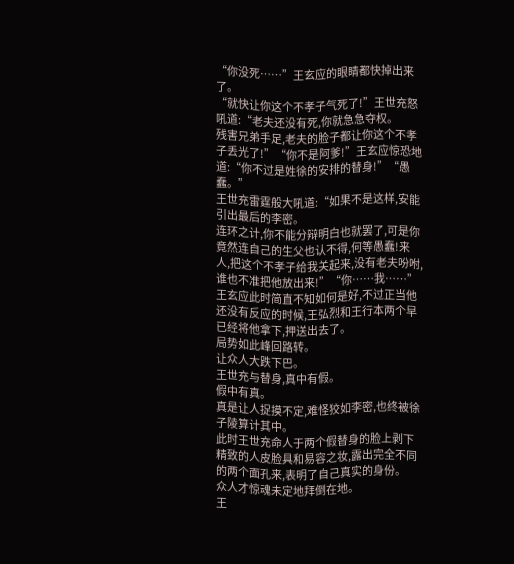“你没死……”王玄应的眼睛都快掉出来了。
“就快让你这个不孝子气死了!”王世充怒吼道:“老夫还没有死,你就急急夺权。
残害兄弟手足,老夫的脸子都让你这个不孝子丢光了!”“你不是阿爹!”王玄应惊恐地道:“你不过是姓徐的安排的替身!”“愚蠢。”
王世充雷霆般大吼道:“如果不是这样,安能引出最后的李密。
连环之计,你不能分辩明白也就罢了,可是你竟然连自己的生父也认不得,何等愚蠢!来人,把这个不孝子给我关起来,没有老夫吩咐,谁也不准把他放出来!”“你……我……”王玄应此时简直不知如何是好,不过正当他还没有反应的时候,王弘烈和王行本两个早已经将他拿下,押送出去了。
局势如此峰回路转。
让众人大跌下巴。
王世充与替身,真中有假。
假中有真。
真是让人捉摸不定,难怪狡如李密,也终被徐子陵算计其中。
此时王世充命人于两个假替身的脸上剥下精致的人皮脸具和易容之妆,露出完全不同的两个面孔来,表明了自己真实的身份。
众人才惊魂未定地拜倒在地。
王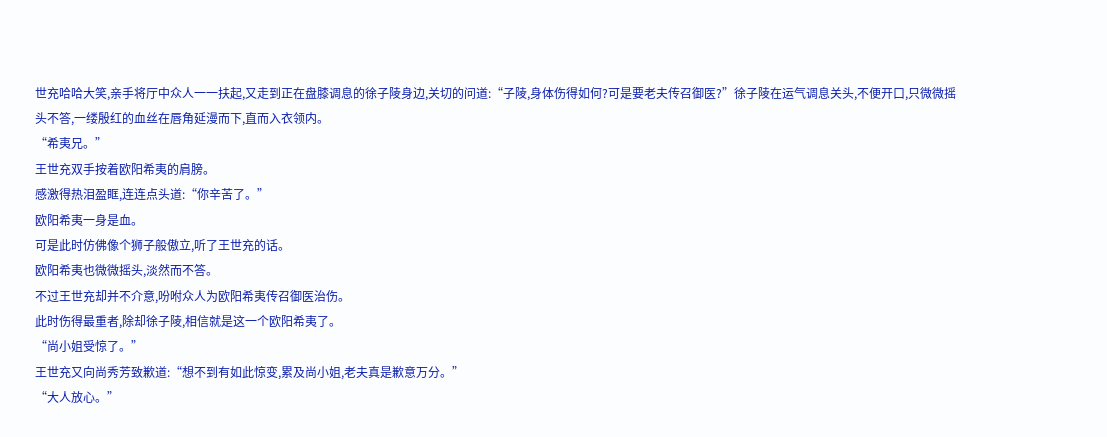世充哈哈大笑,亲手将厅中众人一一扶起,又走到正在盘膝调息的徐子陵身边,关切的问道:“子陵,身体伤得如何?可是要老夫传召御医?”徐子陵在运气调息关头,不便开口,只微微摇头不答,一缕殷红的血丝在唇角延漫而下,直而入衣领内。
“希夷兄。”
王世充双手按着欧阳希夷的肩膀。
感激得热泪盈眶,连连点头道:“你辛苦了。”
欧阳希夷一身是血。
可是此时仿佛像个狮子般傲立,听了王世充的话。
欧阳希夷也微微摇头,淡然而不答。
不过王世充却并不介意,吩咐众人为欧阳希夷传召御医治伤。
此时伤得最重者,除却徐子陵,相信就是这一个欧阳希夷了。
“尚小姐受惊了。”
王世充又向尚秀芳致歉道:“想不到有如此惊变,累及尚小姐,老夫真是歉意万分。”
“大人放心。”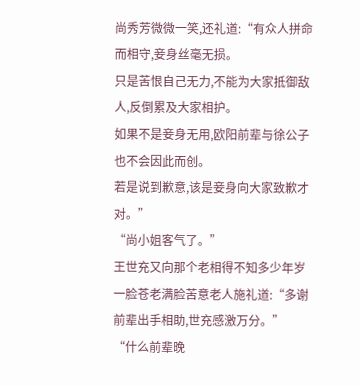尚秀芳微微一笑,还礼道:“有众人拼命而相守,妾身丝毫无损。
只是苦恨自己无力,不能为大家抵御敌人,反倒累及大家相护。
如果不是妾身无用,欧阳前辈与徐公子也不会因此而创。
若是说到歉意,该是妾身向大家致歉才对。”
“尚小姐客气了。”
王世充又向那个老相得不知多少年岁一脸苍老满脸苦意老人施礼道:“多谢前辈出手相助,世充感激万分。”
“什么前辈晚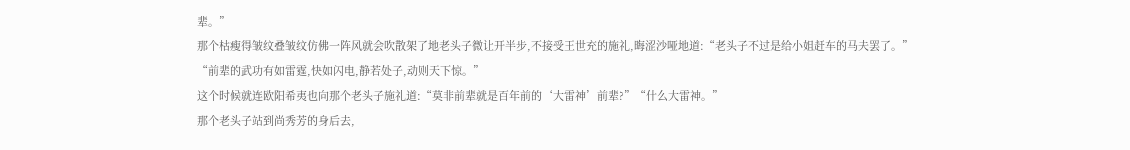辈。”
那个枯瘦得皱纹叠皱纹仿佛一阵风就会吹散架了地老头子微让开半步,不接受王世充的施礼,晦涩沙哑地道:“老头子不过是给小姐赶车的马夫罢了。”
“前辈的武功有如雷霆,快如闪电,静若处子,动则天下惊。”
这个时候就连欧阳希夷也向那个老头子施礼道:“莫非前辈就是百年前的‘大雷神’前辈?”“什么大雷神。”
那个老头子站到尚秀芳的身后去,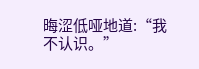晦涩低哑地道:“我不认识。”